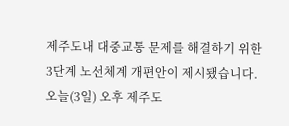제주도내 대중교통 문제를 해결하기 위한
3단계 노선체계 개편안이 제시됐습니다.
오늘(3일) 오후 제주도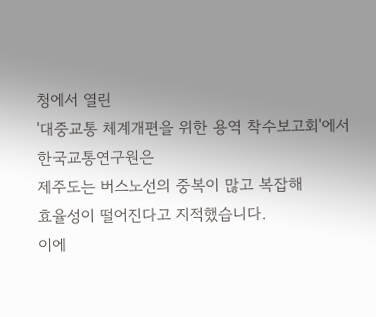청에서 열린
'대중교통 체계개편을 위한 용역 착수보고회'에서
한국교통연구원은
제주도는 버스노선의 중복이 많고 복잡해
효율성이 떨어진다고 지적했습니다.
이에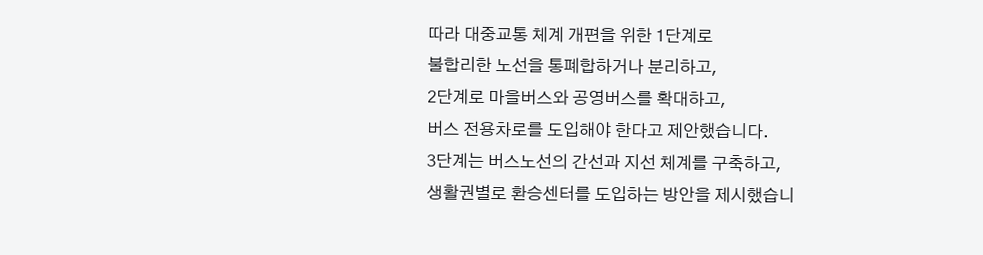따라 대중교통 체계 개편을 위한 1단계로
불합리한 노선을 통폐합하거나 분리하고,
2단계로 마을버스와 공영버스를 확대하고,
버스 전용차로를 도입해야 한다고 제안했습니다.
3단계는 버스노선의 간선과 지선 체계를 구축하고,
생활권별로 환승센터를 도입하는 방안을 제시했습니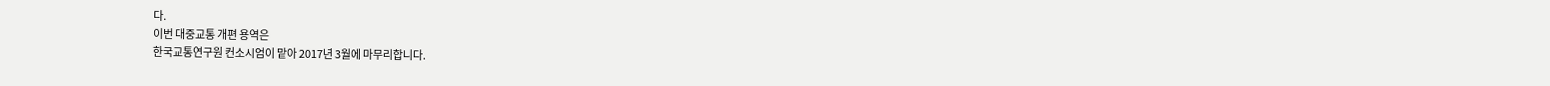다.
이번 대중교통 개편 용역은
한국교통연구원 컨소시엄이 맡아 2017년 3월에 마무리합니다.